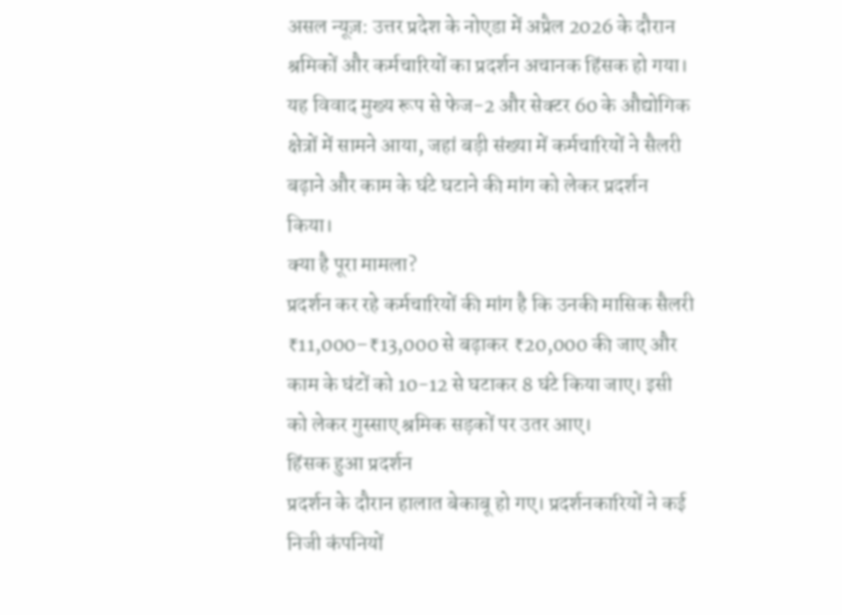असल न्यूज़: उत्तर प्रदेश के नोएडा में अप्रैल 2026 के दौरान श्रमिकों और कर्मचारियों का प्रदर्शन अचानक हिंसक हो गया। यह विवाद मुख्य रूप से फेज-2 और सेक्टर 60 के औद्योगिक क्षेत्रों में सामने आया, जहां बड़ी संख्या में कर्मचारियों ने सैलरी बढ़ाने और काम के घंटे घटाने की मांग को लेकर प्रदर्शन किया।
क्या है पूरा मामला?
प्रदर्शन कर रहे कर्मचारियों की मांग है कि उनकी मासिक सैलरी ₹11,000–₹13,000 से बढ़ाकर ₹20,000 की जाए और काम के घंटों को 10-12 से घटाकर 8 घंटे किया जाए। इसी को लेकर गुस्साए श्रमिक सड़कों पर उतर आए।
हिंसक हुआ प्रदर्शन
प्रदर्शन के दौरान हालात बेकाबू हो गए। प्रदर्शनकारियों ने कई निजी कंपनियों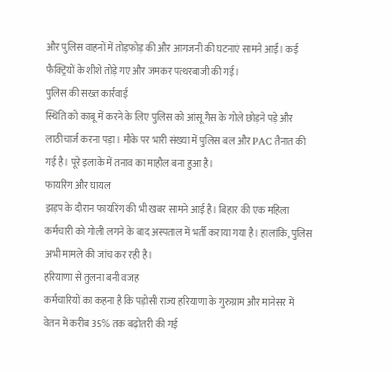और पुलिस वाहनों में तोड़फोड़ की और आगजनी की घटनाएं सामने आईं। कई फैक्ट्रियों के शीशे तोड़े गए और जमकर पत्थरबाजी की गई।
पुलिस की सख्त कार्रवाई
स्थिति को काबू में करने के लिए पुलिस को आंसू गैस के गोले छोड़ने पड़े और लाठीचार्ज करना पड़ा। मौके पर भारी संख्या में पुलिस बल और PAC तैनात की गई है। पूरे इलाके में तनाव का माहौल बना हुआ है।
फायरिंग और घायल
झड़प के दौरान फायरिंग की भी खबर सामने आई है। बिहार की एक महिला कर्मचारी को गोली लगने के बाद अस्पताल में भर्ती कराया गया है। हालांकि, पुलिस अभी मामले की जांच कर रही है।
हरियाणा से तुलना बनी वजह
कर्मचारियों का कहना है कि पड़ोसी राज्य हरियाणा के गुरुग्राम और मानेसर में वेतन में करीब 35% तक बढ़ोतरी की गई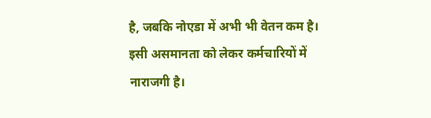है, जबकि नोएडा में अभी भी वेतन कम है। इसी असमानता को लेकर कर्मचारियों में नाराजगी है।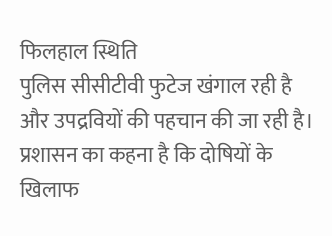फिलहाल स्थिति
पुलिस सीसीटीवी फुटेज खंगाल रही है और उपद्रवियों की पहचान की जा रही है। प्रशासन का कहना है कि दोषियों के खिलाफ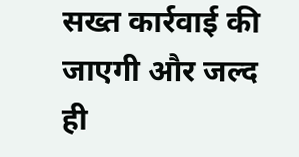सख्त कार्रवाई की जाएगी और जल्द ही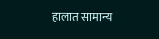हालात सामान्य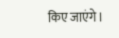किए जाएंगे।